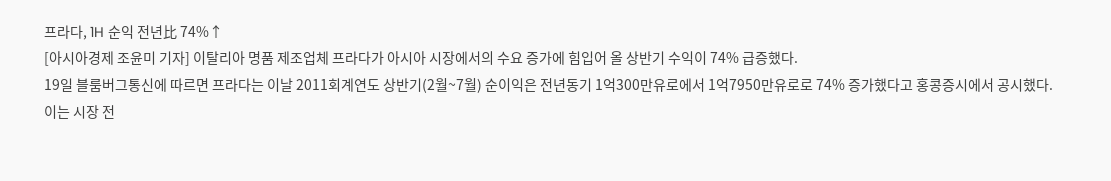프라다, 1H 순익 전년比 74%↑
[아시아경제 조윤미 기자] 이탈리아 명품 제조업체 프라다가 아시아 시장에서의 수요 증가에 힘입어 올 상반기 수익이 74% 급증했다.
19일 블룸버그통신에 따르면 프라다는 이날 2011회계연도 상반기(2월~7월) 순이익은 전년동기 1억300만유로에서 1억7950만유로로 74% 증가했다고 홍콩증시에서 공시했다.
이는 시장 전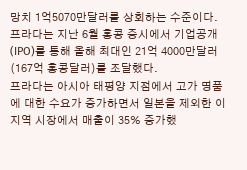망치 1억5070만달러를 상회하는 수준이다.
프라다는 지난 6월 홍콩 증시에서 기업공개(IPO)를 통해 올해 최대인 21억 4000만달러(167억 홍콩달러)를 조달했다.
프라다는 아시아 태평양 지점에서 고가 명품에 대한 수요가 증가하면서 일본을 제외한 이 지역 시장에서 매출이 35% 증가했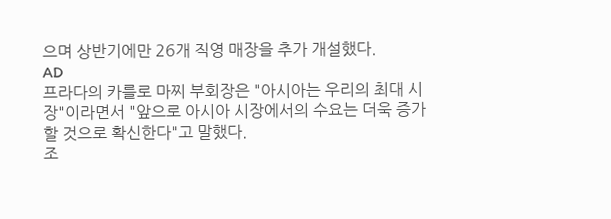으며 상반기에만 26개 직영 매장을 추가 개설했다.
AD
프라다의 카를로 마찌 부회장은 "아시아는 우리의 최대 시장"이라면서 "앞으로 아시아 시장에서의 수요는 더욱 증가할 것으로 확신한다"고 말했다.
조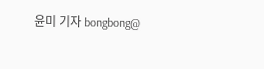윤미 기자 bongbong@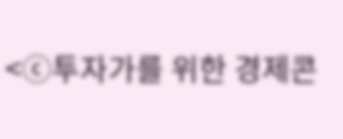<ⓒ투자가를 위한 경제콘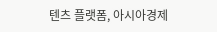텐츠 플랫폼, 아시아경제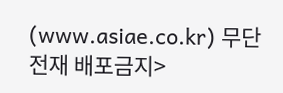(www.asiae.co.kr) 무단전재 배포금지>